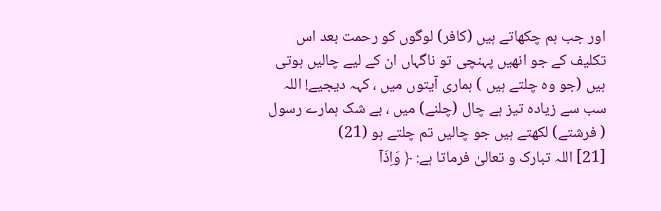اور جب ہم چکھاتے ہیں (کافر) لوگوں کو رحمت بعد اس تکلیف کے جو انھیں پہنچی تو ناگہاں ان کے لیے چالیں ہوتی ہیں (جو وہ چلتے ہیں ) ہماری آیتوں میں ، کہہ دیجیے! اللہ سب سے زیادہ تیز ہے چال (چلنے) میں ، بے شک ہمارے رسول ( فرشتے) لکھتے ہیں جو چالیں تم چلتے ہو (21)
[21] اللہ تبارک و تعالیٰ فرماتا ہے: ﴿ وَاِذَاۤ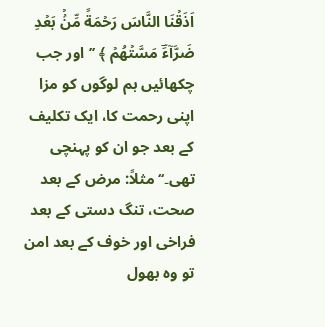اَذَقۡنَا النَّاسَ رَحۡمَةً مِّنۢۡ بَعۡدِ ضَرَّآءَؔ مَسَّتۡهُمۡ ﴾ ’’اور جب چکھائیں ہم لوگوں کو مزا اپنی رحمت کا، ایک تکلیف کے بعد جو ان کو پہنچی تھی۔‘‘ مثلاً: مرض کے بعد صحت، تنگ دستی کے بعد فراخی اور خوف کے بعد امن تو وہ بھول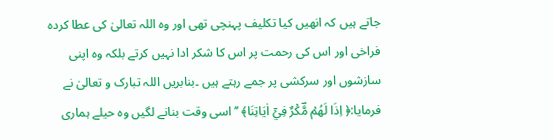جاتے ہیں کہ انھیں کیا تکلیف پہنچی تھی اور وہ اللہ تعالیٰ کی عطا کردہ فراخی اور اس کی رحمت پر اس کا شکر ادا نہیں کرتے بلکہ وہ اپنی سازشوں اور سرکشی پر جمے رہتے ہیں ۔بنابریں اللہ تبارک و تعالیٰ نے فرمایا:﴿ اِذَا لَهُمۡ مَّؔكۡرٌ فِيۡۤ اٰيَاتِنَا﴾ ’’اسی وقت بنانے لگیں وہ حیلے ہماری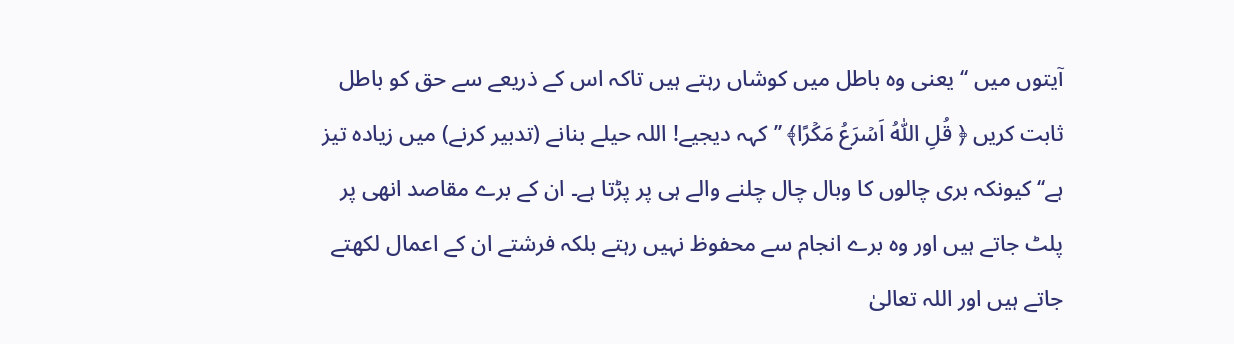آیتوں میں ‘‘ یعنی وہ باطل میں کوشاں رہتے ہیں تاکہ اس کے ذریعے سے حق کو باطل ثابت کریں ﴿ قُلِ اللّٰهُ اَسۡرَعُ مَكۡرًا﴾ ’’کہہ دیجیے! اللہ حیلے بنانے (تدبیر کرنے) میں زیادہ تیز ہے‘‘ کیونکہ بری چالوں کا وبال چال چلنے والے ہی پر پڑتا ہے۔ ان کے برے مقاصد انھی پر پلٹ جاتے ہیں اور وہ برے انجام سے محفوظ نہیں رہتے بلکہ فرشتے ان کے اعمال لکھتے جاتے ہیں اور اللہ تعالیٰ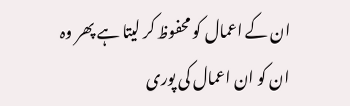ان کے اعمال کو محفوظ کر لیتا ہے پھر وہ ان کو ان اعمال کی پوری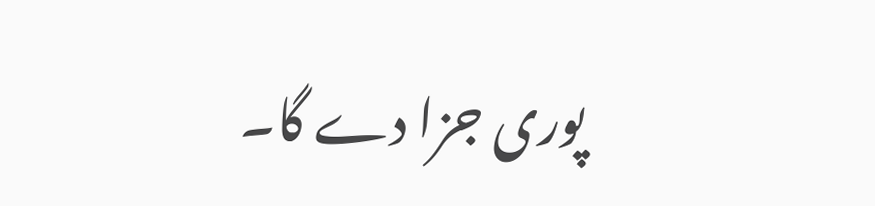پوری جزا دے گا۔